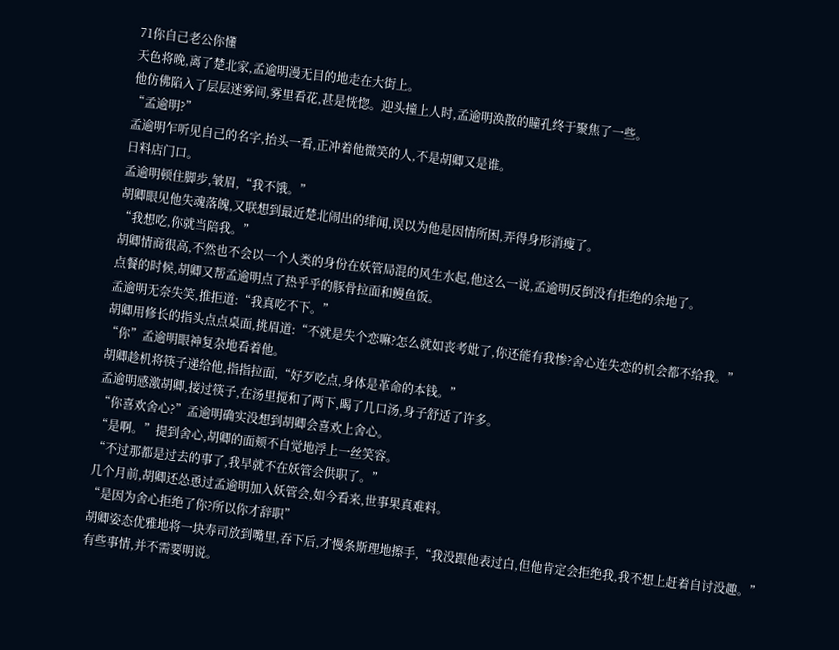71你自己老公你懂
天色将晚,离了楚北家,孟逾明漫无目的地走在大街上。
他仿佛陷入了层层迷雾间,雾里看花,甚是恍惚。迎头撞上人时,孟逾明涣散的瞳孔终于聚焦了一些。
“孟逾明?”
孟逾明乍听见自己的名字,抬头一看,正冲着他微笑的人,不是胡卿又是谁。
日料店门口。
孟逾明顿住脚步,皱眉,“我不饿。”
胡卿眼见他失魂落魄,又联想到最近楚北闹出的绯闻,误以为他是因情所困,弄得身形消瘦了。
“我想吃,你就当陪我。”
胡卿情商很高,不然也不会以一个人类的身份在妖管局混的风生水起,他这么一说,孟逾明反倒没有拒绝的余地了。
点餐的时候,胡卿又帮孟逾明点了热乎乎的豚骨拉面和鳗鱼饭。
孟逾明无奈失笑,推拒道:“我真吃不下。”
胡卿用修长的指头点点桌面,挑眉道:“不就是失个恋嘛?怎么就如丧考妣了,你还能有我惨?舍心连失恋的机会都不给我。”
“你”孟逾明眼神复杂地看着他。
胡卿趁机将筷子递给他,指指拉面,“好歹吃点,身体是革命的本钱。”
孟逾明感激胡卿,接过筷子,在汤里搅和了两下,暍了几口汤,身子舒适了许多。
“你喜欢舍心?”孟逾明确实没想到胡卿会喜欢上舍心。
“是啊。”提到舍心,胡卿的面颊不自觉地浮上一丝笑容。
“不过那都是过去的事了,我早就不在妖管会供职了。”
几个月前,胡卿还怂恿过孟逾明加入妖管会,如今看来,世事果真难料。
“是因为舍心拒绝了你?所以你才辞职”
胡卿姿态优雅地将一块寿司放到嘴里,吞下后,才慢条斯理地擦手,“我没跟他表过白,但他肯定会拒绝我,我不想上赶着自讨没趣。”
有些事情,并不需要明说。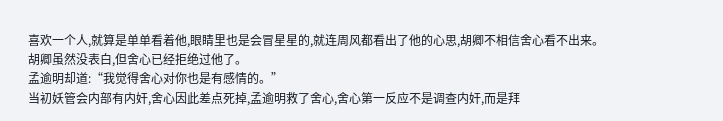喜欢一个人,就算是单单看着他,眼睛里也是会冒星星的,就连周风都看出了他的心思,胡卿不相信舍心看不出来。
胡卿虽然没表白,但舍心已经拒绝过他了。
孟逾明却道:“我觉得舍心对你也是有感情的。”
当初妖管会内部有内奸,舍心因此差点死掉,孟逾明救了舍心,舍心第一反应不是调查内奸,而是拜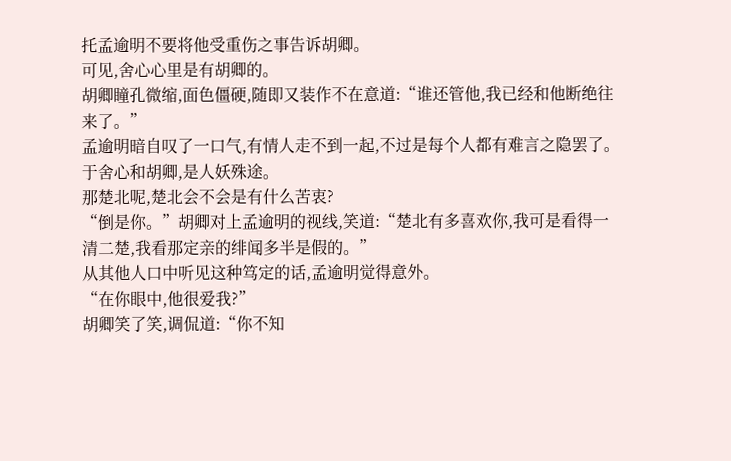托孟逾明不要将他受重伤之事告诉胡卿。
可见,舍心心里是有胡卿的。
胡卿瞳孔微缩,面色僵硬,随即又装作不在意道:“谁还管他,我已经和他断绝往来了。”
孟逾明暗自叹了一口气,有情人走不到一起,不过是每个人都有难言之隐罢了。
于舍心和胡卿,是人妖殊途。
那楚北呢,楚北会不会是有什么苦衷?
“倒是你。”胡卿对上孟逾明的视线,笑道:“楚北有多喜欢你,我可是看得一清二楚,我看那定亲的绯闻多半是假的。”
从其他人口中听见这种笃定的话,孟逾明觉得意外。
“在你眼中,他很爱我?”
胡卿笑了笑,调侃道:“你不知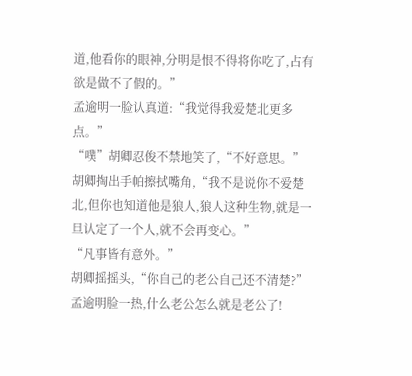道,他看你的眼神,分明是恨不得将你吃了,占有欲是做不了假的。”
孟逾明一脸认真道:“我觉得我爱楚北更多点。”
“噗”胡卿忍俊不禁地笑了,“不好意思。”
胡卿掏出手帕擦拭嘴角,“我不是说你不爱楚北,但你也知道他是狼人,狼人这种生物,就是一旦认定了一个人,就不会再变心。”
“凡事皆有意外。”
胡卿摇摇头,“你自己的老公自己还不清楚?”
孟逾明脸一热,什么老公怎么就是老公了!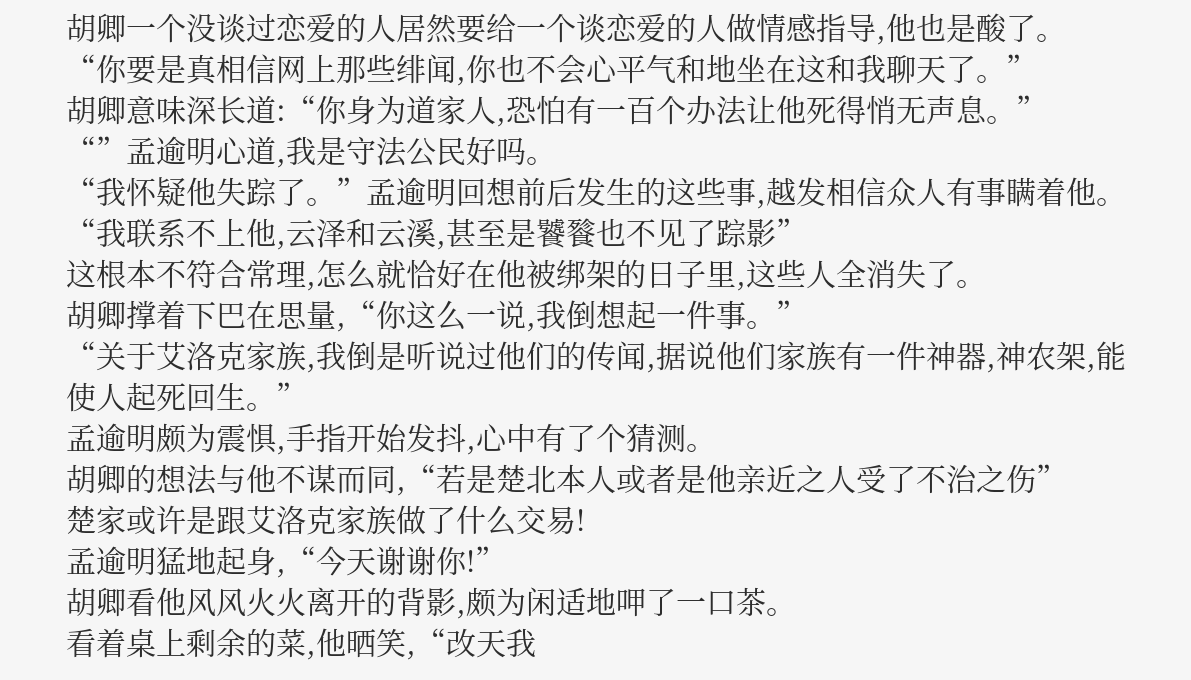胡卿一个没谈过恋爱的人居然要给一个谈恋爱的人做情感指导,他也是酸了。
“你要是真相信网上那些绯闻,你也不会心平气和地坐在这和我聊天了。”
胡卿意味深长道:“你身为道家人,恐怕有一百个办法让他死得悄无声息。”
“”孟逾明心道,我是守法公民好吗。
“我怀疑他失踪了。”孟逾明回想前后发生的这些事,越发相信众人有事瞒着他。
“我联系不上他,云泽和云溪,甚至是饕餮也不见了踪影”
这根本不符合常理,怎么就恰好在他被绑架的日子里,这些人全消失了。
胡卿撑着下巴在思量,“你这么一说,我倒想起一件事。”
“关于艾洛克家族,我倒是听说过他们的传闻,据说他们家族有一件神器,神农架,能使人起死回生。”
孟逾明颇为震惧,手指开始发抖,心中有了个猜测。
胡卿的想法与他不谋而同,“若是楚北本人或者是他亲近之人受了不治之伤”
楚家或许是跟艾洛克家族做了什么交易!
孟逾明猛地起身,“今天谢谢你!”
胡卿看他风风火火离开的背影,颇为闲适地呷了一口茶。
看着桌上剩余的菜,他晒笑,“改天我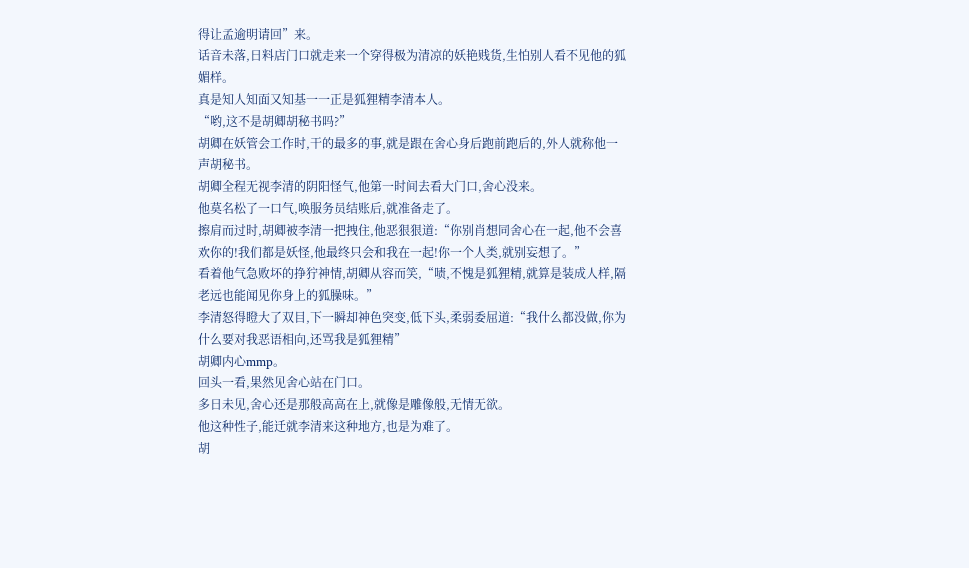得让孟逾明请回”来。
话音未落,日料店门口就走来一个穿得极为清凉的妖艳贱货,生怕别人看不见他的狐媚样。
真是知人知面又知基一一正是狐狸精李清本人。
“哟,这不是胡卿胡秘书吗?”
胡卿在妖管会工作时,干的最多的事,就是跟在舍心身后跑前跑后的,外人就称他一声胡秘书。
胡卿全程无视李清的阴阳怪气,他第一时间去看大门口,舍心没来。
他莫名松了一口气,唤服务员结账后,就准备走了。
擦肩而过时,胡卿被李清一把拽住,他恶狠狠道:“你别肖想同舍心在一起,他不会喜欢你的!我们都是妖怪,他最终只会和我在一起!你一个人类,就别妄想了。”
看着他气急败坏的挣狞神情,胡卿从容而笑,“啧,不愧是狐狸精,就算是装成人样,隔老远也能闻见你身上的狐臊味。”
李清怒得瞪大了双目,下一瞬却神色突变,低下头,柔弱委屈道:“我什么都没做,你为什么要对我恶语相向,还骂我是狐狸精”
胡卿内心mmp。
回头一看,果然见舍心站在门口。
多日未见,舍心还是那般高高在上,就像是雕像般,无情无欲。
他这种性子,能迁就李清来这种地方,也是为难了。
胡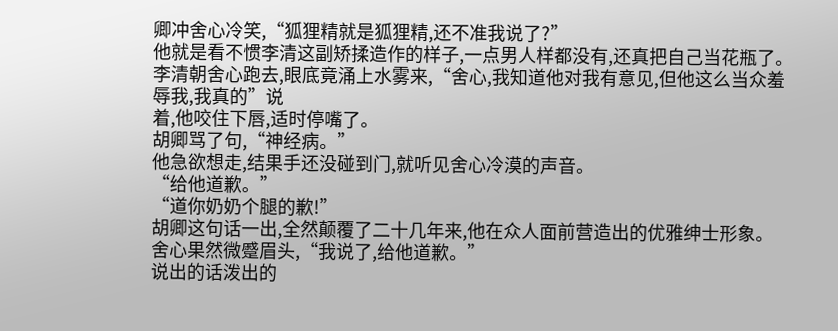卿冲舍心冷笑,“狐狸精就是狐狸精,还不准我说了?”
他就是看不惯李清这副矫揉造作的样子,一点男人样都没有,还真把自己当花瓶了。
李清朝舍心跑去,眼底竟涌上水雾来,“舍心,我知道他对我有意见,但他这么当众羞辱我,我真的”说
着,他咬住下唇,适时停嘴了。
胡卿骂了句,“神经病。”
他急欲想走,结果手还没碰到门,就听见舍心冷漠的声音。
“给他道歉。”
“道你奶奶个腿的歉!”
胡卿这句话一出,全然颠覆了二十几年来,他在众人面前营造出的优雅绅士形象。
舍心果然微蹙眉头,“我说了,给他道歉。”
说出的话泼出的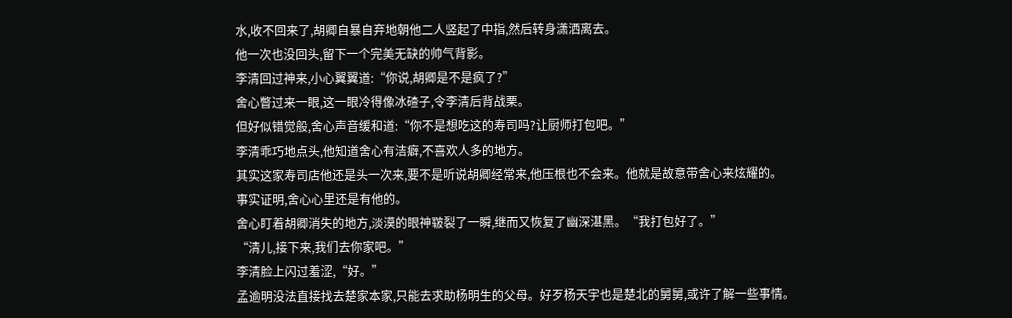水,收不回来了,胡卿自暴自弃地朝他二人竖起了中指,然后转身潇洒离去。
他一次也没回头,留下一个完美无缺的帅气背影。
李清回过神来,小心翼翼道:“你说,胡卿是不是疯了?”
舍心瞥过来一眼,这一眼冷得像冰碴子,令李清后背战栗。
但好似错觉般,舍心声音缓和道:“你不是想吃这的寿司吗?让厨师打包吧。”
李清乖巧地点头,他知道舍心有洁癖,不喜欢人多的地方。
其实这家寿司店他还是头一次来,要不是听说胡卿经常来,他压根也不会来。他就是故意带舍心来炫耀的。
事实证明,舍心心里还是有他的。
舍心盯着胡卿消失的地方,淡漠的眼神皲裂了一瞬,继而又恢复了幽深湛黑。“我打包好了。”
“清儿,接下来,我们去你家吧。”
李清脸上闪过羞涩,“好。”
孟逾明没法直接找去楚家本家,只能去求助杨明生的父母。好歹杨天宇也是楚北的舅舅,或许了解一些事情。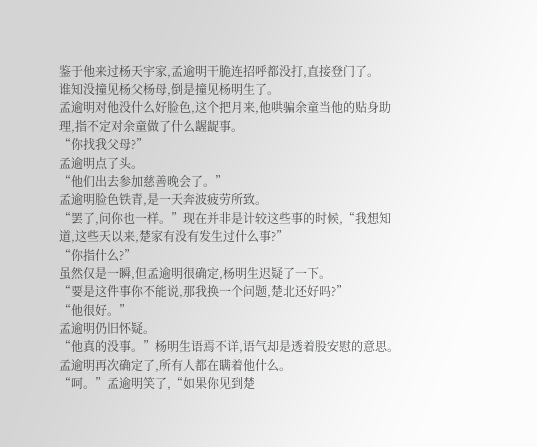鉴于他来过杨天宇家,孟逾明干脆连招呼都没打,直接登门了。
谁知没撞见杨父杨母,倒是撞见杨明生了。
孟逾明对他没什么好脸色,这个把月来,他哄骗余童当他的贴身助理,指不定对余童做了什么龌龊事。
“你找我父母?”
孟逾明点了头。
“他们出去参加慈善晚会了。”
孟逾明脸色铁青,是一天奔波疲劳所致。
“罢了,问你也一样。”现在并非是计较这些事的时候,“我想知道,这些天以来,楚家有没有发生过什么事?”
“你指什么?”
虽然仅是一瞬,但孟逾明很确定,杨明生迟疑了一下。
“要是这件事你不能说,那我换一个问题,楚北还好吗?”
“他很好。”
孟逾明仍旧怀疑。
“他真的没事。”杨明生语焉不详,语气却是透着股安慰的意思。
孟逾明再次确定了,所有人都在瞒着他什么。
“呵。”孟逾明笑了,“如果你见到楚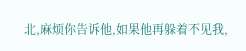北,麻烦你告诉他,如果他再躲着不见我,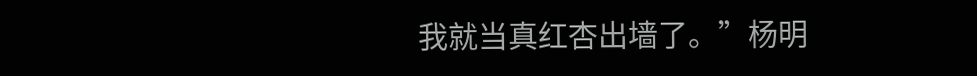我就当真红杏出墙了。”杨明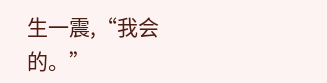生一震,“我会的。”